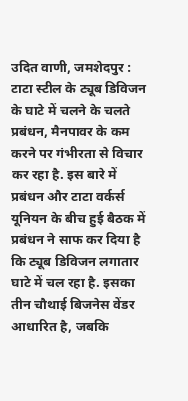उदित वाणी, जमशेदपुर : टाटा स्टील के ट्यूब डिविजन के घाटे में चलने के चलते प्रबंधन, मैनपावर के कम करने पर गंभीरता से विचार कर रहा है. इस बारे में प्रबंधन और टाटा वर्कर्स यूनियन के बीच हुई बैठक में प्रबंधन ने साफ कर दिया है कि ट्यूब डिविजन लगातार घाटे में चल रहा है. इसका तीन चौथाई बिजनेस वेंडर आधारित है, जबकि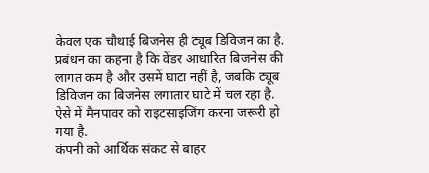केवल एक चौथाई बिजनेस ही ट्यूब डिविजन का है. प्रबंधन का कहना है कि वेंडर आधारित बिजनेस की लागत कम है और उसमें घाटा नहीं है, जबकि ट्यूब डिविजन का बिजनेस लगातार घाटे में चल रहा है. ऐसे में मैनपावर को राइटसाइजिंग करना जरूरी हो गया है.
कंपनी को आर्थिक संकट से बाहर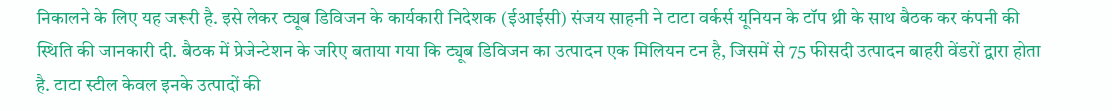निकालने के लिए यह जरूरी है. इसे लेकर ट्यूब डिविजन के कार्यकारी निदेशक (ईआईसी) संजय साहनी ने टाटा वर्कर्स यूनियन के टॉप थ्री के साथ बैठक कर कंपनी की स्थिति की जानकारी दी. बैठक में प्रेजेन्टेशन के जरिए बताया गया कि ट्यूब डिविजन का उत्पादन एक मिलियन टन है, जिसमें से 75 फीसदी उत्पादन बाहरी वेंडरों द्वारा होता है. टाटा स्टील केवल इनके उत्पादों की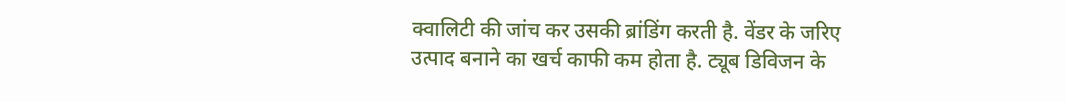क्वालिटी की जांच कर उसकी ब्रांडिंग करती है. वेंडर के जरिए उत्पाद बनाने का खर्च काफी कम होता है. ट्यूब डिविजन के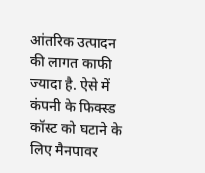आंतरिक उत्पादन की लागत काफी ज्यादा है. ऐसे में कंपनी के फिक्स्ड कॉस्ट को घटाने के लिए मैनपावर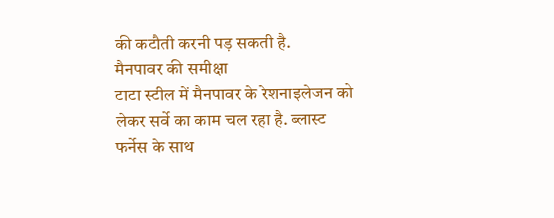की कटौती करनी पड़ सकती है.
मैनपावर की समीक्षा
टाटा स्टील में मैनपावर के रेशनाइलेजन को लेकर सर्वे का काम चल रहा है. ब्लास्ट फर्नेस के साथ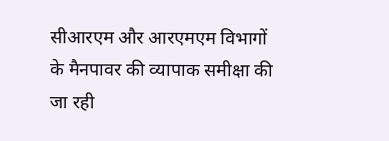सीआरएम और आरएमएम विभागों के मैनपावर की व्यापाक समीक्षा की जा रही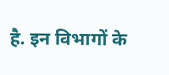है. इन विभागों के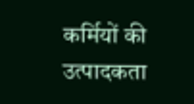कर्मियों की उत्पादकता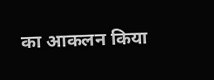का आकलन किया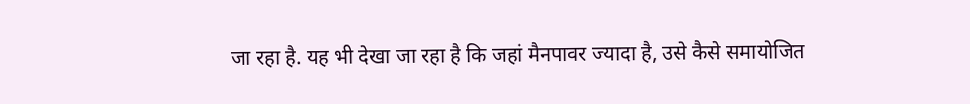जा रहा है. यह भी देखा जा रहा है कि जहां मैनपावर ज्यादा है, उसे कैसे समायोजित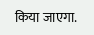किया जाएगा.